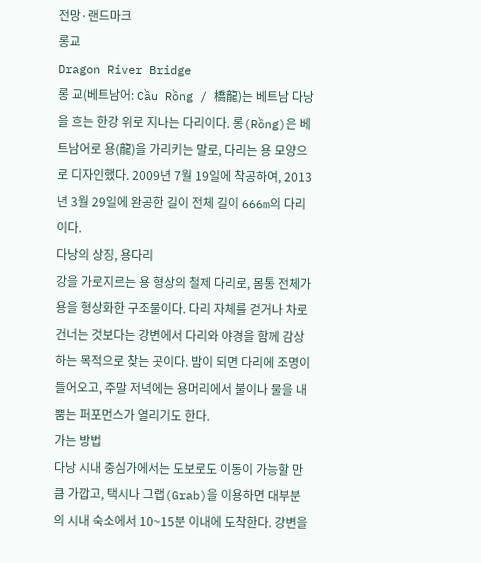전망·랜드마크
롱교
Dragon River Bridge
롱 교(베트남어: Cầu Rồng / 橋龍)는 베트남 다낭을 흐는 한강 위로 지나는 다리이다. 롱(Rồng)은 베트남어로 용(龍)을 가리키는 말로, 다리는 용 모양으로 디자인했다. 2009년 7월 19일에 착공하여, 2013년 3월 29일에 완공한 길이 전체 길이 666m의 다리이다.
다낭의 상징, 용다리
강을 가로지르는 용 형상의 철제 다리로, 몸통 전체가 용을 형상화한 구조물이다. 다리 자체를 걷거나 차로 건너는 것보다는 강변에서 다리와 야경을 함께 감상하는 목적으로 찾는 곳이다. 밤이 되면 다리에 조명이 들어오고, 주말 저녁에는 용머리에서 불이나 물을 내뿜는 퍼포먼스가 열리기도 한다.
가는 방법
다낭 시내 중심가에서는 도보로도 이동이 가능할 만큼 가깝고, 택시나 그랩(Grab)을 이용하면 대부분의 시내 숙소에서 10~15분 이내에 도착한다. 강변을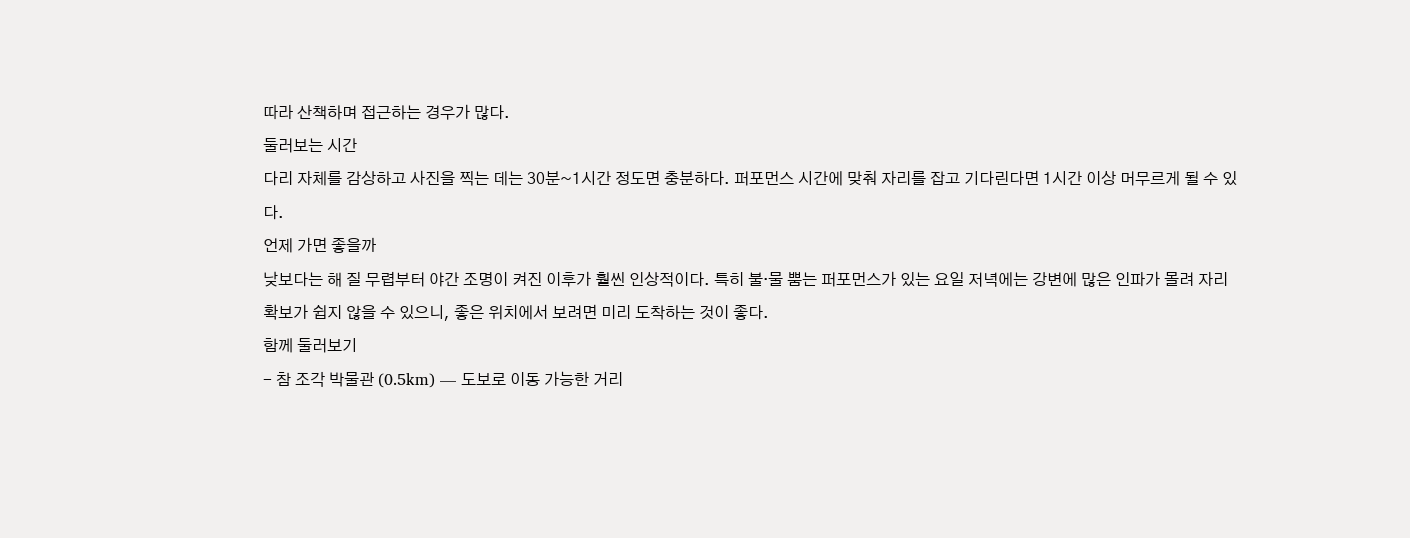따라 산책하며 접근하는 경우가 많다.
둘러보는 시간
다리 자체를 감상하고 사진을 찍는 데는 30분~1시간 정도면 충분하다. 퍼포먼스 시간에 맞춰 자리를 잡고 기다린다면 1시간 이상 머무르게 될 수 있다.
언제 가면 좋을까
낮보다는 해 질 무렵부터 야간 조명이 켜진 이후가 훨씬 인상적이다. 특히 불·물 뿜는 퍼포먼스가 있는 요일 저녁에는 강변에 많은 인파가 몰려 자리 확보가 쉽지 않을 수 있으니, 좋은 위치에서 보려면 미리 도착하는 것이 좋다.
함께 둘러보기
- 참 조각 박물관 (0.5km) — 도보로 이동 가능한 거리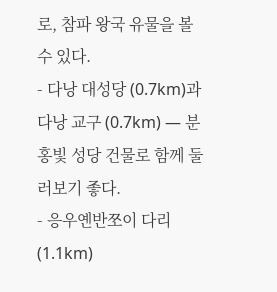로, 참파 왕국 유물을 볼 수 있다.
- 다낭 대성당 (0.7km)과 다낭 교구 (0.7km) — 분홍빛 성당 건물로 함께 둘러보기 좋다.
- 응우옌반쪼이 다리 (1.1km)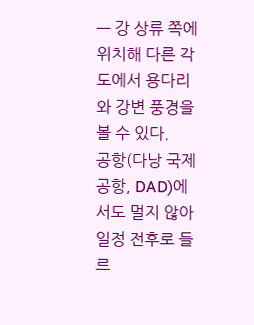— 강 상류 쪽에 위치해 다른 각도에서 용다리와 강변 풍경을 볼 수 있다.
공항(다낭 국제공항, DAD)에서도 멀지 않아 일정 전후로 들르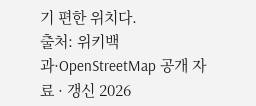기 편한 위치다.
출처: 위키백과·OpenStreetMap 공개 자료 · 갱신 2026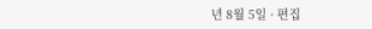년 8월 5일 · 편집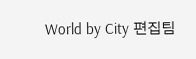World by City 편집팀